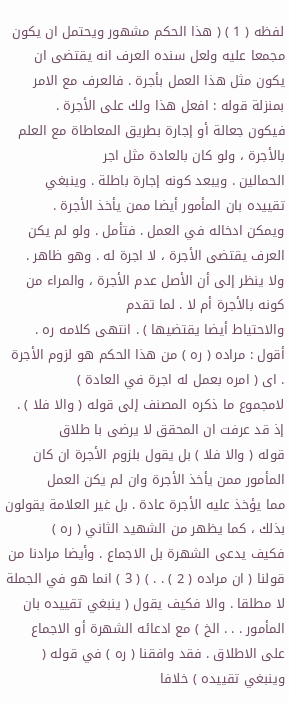لفظه ( 1 ) ( هذا الحكم مشهور ويحتمل ان يكون مجمعا عليه ولعل سنده العرف انه يقتضى ان
يكون مثل هذا العمل بأجرة . فالعرف مع الامر بمنزلة قوله : افعل هذا ولك على الأجرة .
فيكون جعالة أو إجارة بطريق المعاطاة مع العلم بالأجرة ، ولو كان بالعادة مثل اجر
الحمالين . ويبعد كونه إجارة باطلة . وينبغي تقييده بان المأمور أيضا ممن يأخذ الأجرة .
ويمكن ادخاله في العمل . فتأمل . ولو لم يكن العرف يقتضى الأجرة ، لا اجرة له . وهو ظاهر .
ولا ينظر إلى أن الأصل عدم الأجرة ، والمراء من كونه بالأجرة أم لا . لما تقدم
والاحتياط أيضا يقتضيها ) . انتهى كلامه ره .
أقول : مراده ( ره ) من هذا الحكم هو لزوم الأجرة . اى ( امره بعمل له اجرة في العادة )
لامجموع ما ذكره المصنف إلى قوله ( والا فلا ) . إذ قد عرفت ان المحقق لا يرضى با طلاق
قوله ( والا فلا ) بل يقول بلزوم الأجرة ان كان المأمور ممن يأخذ الأجرة وان لم يكن العمل
مما يؤخذ عليه الأجرة عادة . بل غير العلامة يقولون بذلك ، كما يظهر من الشهيد الثاني ( ره )
فكيف يدعى الشهرة بل الاجماع . وأيضا مرادنا من قولنا ( ان مراده ( 2 ) . . ) ( 3 ) انما هو في الجملة
لا مطلقا . والا فكيف يقول ( ينبغي تقييده بان المأمور . . . الخ ) مع ادعائه الشهرة أو الاجماع
على الاطلاق . فقد وافقنا ( ره ) في قوله ( وينبغي تقييده ) خلافا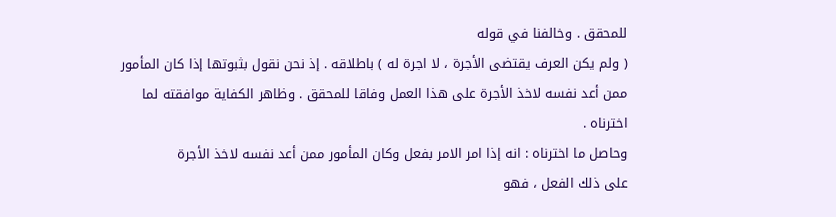للمحقق . وخالفنا في قوله
( ولم يكن العرف يقتضى الأجرة ، لا اجرة له ) باطلاقه . إذ نحن نقول بثبوتها إذا كان المأمور
ممن أعد نفسه لاخذ الأجرة على هذا العمل وفاقا للمحقق . وظاهر الكفاية موافقته لما
اخترناه .
وحاصل ما اخترناه : انه إذا امر الامر بفعل وكان المأمور ممن أعد نفسه لاخذ الأجرة
على ذلك الفعل ، فهو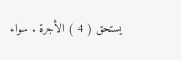يستحق ( 4 ) الأجرة . سواء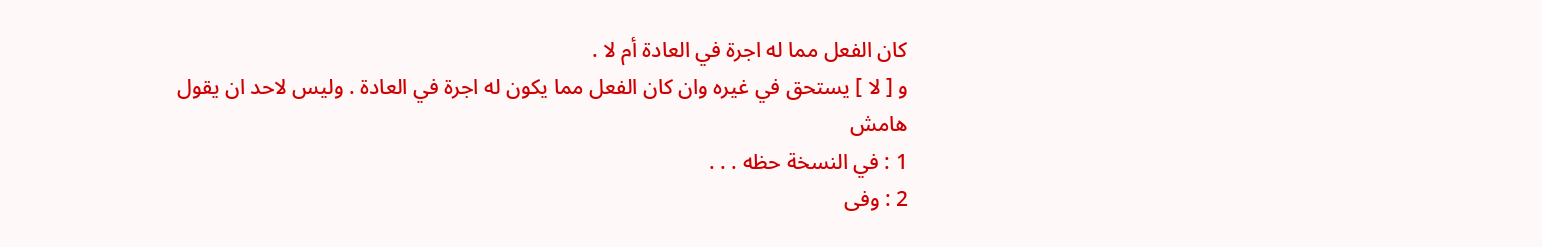كان الفعل مما له اجرة في العادة أم لا .
و [ لا ] يستحق في غيره وان كان الفعل مما يكون له اجرة في العادة . وليس لاحد ان يقول
هامش
1 : في النسخة حظه . . .
2 : وفى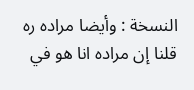النسخة : وأيضا مراده ره قلنا إن مراده انا هو في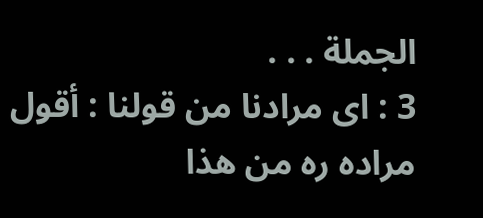الجملة . . .
3 : اى مرادنا من قولنا : أقول مراده ره من هذا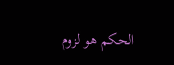الحكم هو لزوم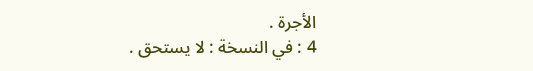الأجرة .
4 : في النسخة : لا يستحق .